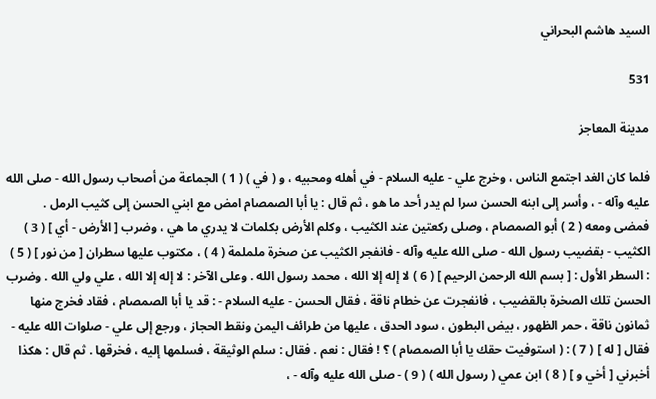السيد هاشم البحراني

531

مدينة المعاجز

فلما كان الغد اجتمع الناس ، وخرج علي - عليه السلام - في أهله ومحبيه ، و ( في ) ( 1 ) الجماعة من أصحاب رسول الله - صلى الله عليه وآله - ، وأسر إلى ابنه الحسن سرا لم يدر أحد ما هو ، ثم قال : يا أبا الصمصام امض مع ابني الحسن إلى كثيب الرمل . فمضى ومعه ( 2 ) أبو الصمصام ، وصلى ركعتين عند الكثيب ، وكلم الأرض بكلمات لا يدري ما هي ، وضرب [ الأرض - أي ] ( 3 ) الكثيب - بقضيب رسول الله - صلى الله عليه وآله - فانفجر الكثيب عن صخرة ململمة ( 4 ) ، مكتوب عليها سطران [ من نور ] ( 5 ) : السطر الأول : [ بسم الله الرحمن الرحيم ] ( 6 ) لا إله إلا الله ، محمد رسول الله . وعلى الآخر : لا إله إلا الله ، علي ولي الله . وضرب الحسن تلك الصخرة بالقضيب ، فانفجرت عن خطام ناقة ، فقال الحسن - عليه السلام - : قد يا أبا الصمصام ، فقاد فخرج منها ثمانون ناقة ، حمر الظهور ، بيض البطون ، سود الحدق ، عليها من طرائف اليمن ونقط الحجاز ، ورجع إلى علي - صلوات الله عليه - فقال [ له ] ( 7 ) : ( استوفيت حقك يا أبا الصمصام ) ؟ ! فقال : نعم . فقال : سلم الوثيقة ، فسلمها إليه ، فخرقها . ثم قال : هكذا أخبرني [ أخي و ] ( 8 ) ابن عمي ( رسول الله ) ( 9 ) - صلى الله عليه وآله - ،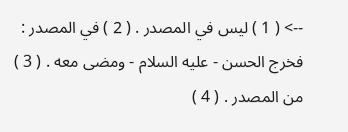--> ( 1 ) ليس في المصدر . ( 2 ) في المصدر : فخرج الحسن - عليه السلام - ومضى معه . ( 3 ) من المصدر . ( 4 )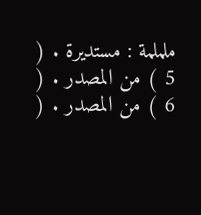ململمة : مستديرة . ( 5 ) من المصدر . ( 6 ) من المصدر . (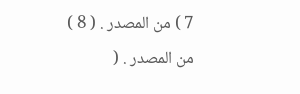7 ) من المصدر . ( 8 ) من المصدر . (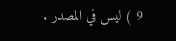9 ) ليس في المصدر .